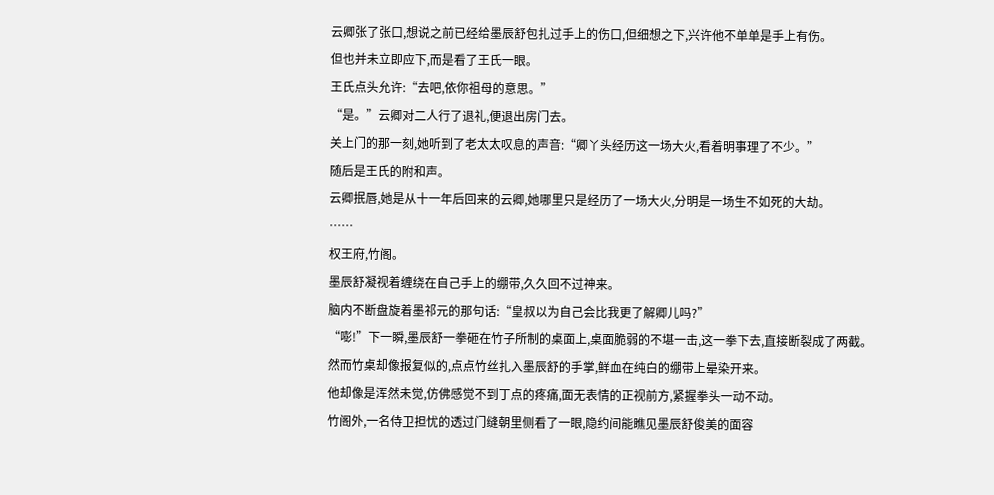云卿张了张口,想说之前已经给墨辰舒包扎过手上的伤口,但细想之下,兴许他不单单是手上有伤。
但也并未立即应下,而是看了王氏一眼。
王氏点头允许:“去吧,依你祖母的意思。”
“是。”云卿对二人行了退礼,便退出房门去。
关上门的那一刻,她听到了老太太叹息的声音:“卿丫头经历这一场大火,看着明事理了不少。”
随后是王氏的附和声。
云卿抿唇,她是从十一年后回来的云卿,她哪里只是经历了一场大火,分明是一场生不如死的大劫。
……
权王府,竹阁。
墨辰舒凝视着缠绕在自己手上的绷带,久久回不过神来。
脑内不断盘旋着墨祁元的那句话:“皇叔以为自己会比我更了解卿儿吗?”
“嘭!”下一瞬,墨辰舒一拳砸在竹子所制的桌面上,桌面脆弱的不堪一击,这一拳下去,直接断裂成了两截。
然而竹桌却像报复似的,点点竹丝扎入墨辰舒的手掌,鲜血在纯白的绷带上晕染开来。
他却像是浑然未觉,仿佛感觉不到丁点的疼痛,面无表情的正视前方,紧握拳头一动不动。
竹阁外,一名侍卫担忧的透过门缝朝里侧看了一眼,隐约间能瞧见墨辰舒俊美的面容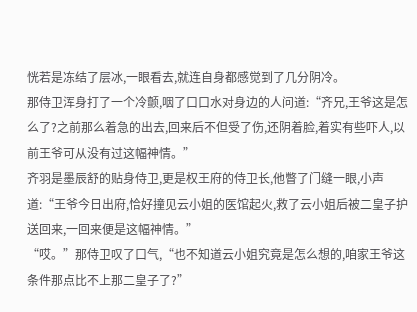恍若是冻结了层冰,一眼看去,就连自身都感觉到了几分阴冷。
那侍卫浑身打了一个冷颤,咽了口口水对身边的人问道:“齐兄,王爷这是怎么了?之前那么着急的出去,回来后不但受了伤,还阴着脸,着实有些吓人,以前王爷可从没有过这幅神情。”
齐羽是墨辰舒的贴身侍卫,更是权王府的侍卫长,他瞥了门缝一眼,小声道:“王爷今日出府,恰好撞见云小姐的医馆起火,救了云小姐后被二皇子护送回来,一回来便是这幅神情。”
“哎。”那侍卫叹了口气,“也不知道云小姐究竟是怎么想的,咱家王爷这条件那点比不上那二皇子了?”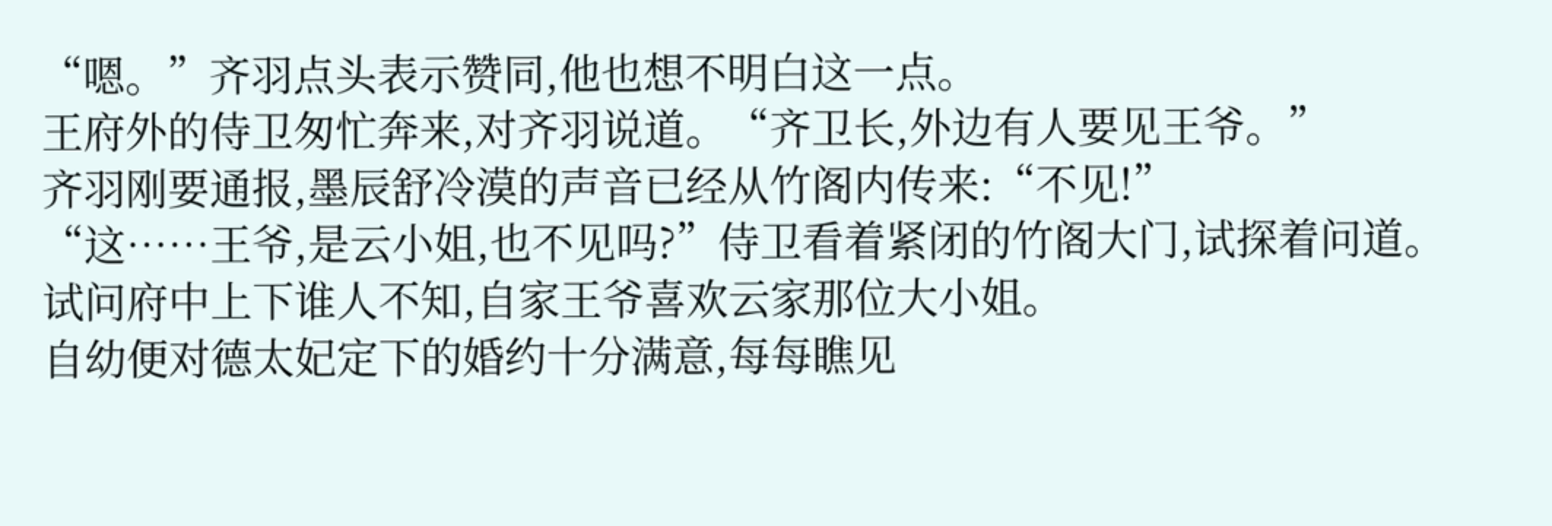“嗯。”齐羽点头表示赞同,他也想不明白这一点。
王府外的侍卫匆忙奔来,对齐羽说道。“齐卫长,外边有人要见王爷。”
齐羽刚要通报,墨辰舒冷漠的声音已经从竹阁内传来:“不见!”
“这……王爷,是云小姐,也不见吗?”侍卫看着紧闭的竹阁大门,试探着问道。
试问府中上下谁人不知,自家王爷喜欢云家那位大小姐。
自幼便对德太妃定下的婚约十分满意,每每瞧见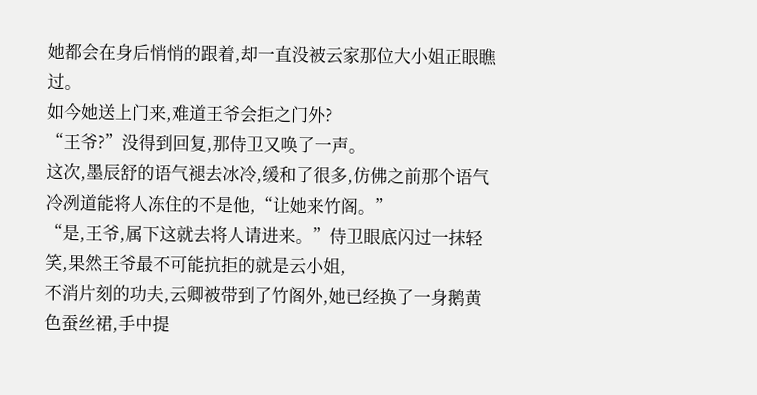她都会在身后悄悄的跟着,却一直没被云家那位大小姐正眼瞧过。
如今她送上门来,难道王爷会拒之门外?
“王爷?”没得到回复,那侍卫又唤了一声。
这次,墨辰舒的语气褪去冰冷,缓和了很多,仿佛之前那个语气冷冽道能将人冻住的不是他,“让她来竹阁。”
“是,王爷,属下这就去将人请进来。”侍卫眼底闪过一抹轻笑,果然王爷最不可能抗拒的就是云小姐,
不消片刻的功夫,云卿被带到了竹阁外,她已经换了一身鹅黄色蚕丝裙,手中提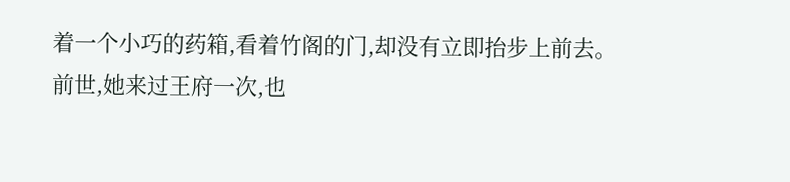着一个小巧的药箱,看着竹阁的门,却没有立即抬步上前去。
前世,她来过王府一次,也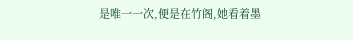是唯一一次,便是在竹阁,她看着墨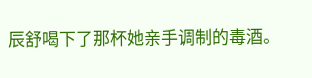辰舒喝下了那杯她亲手调制的毒酒。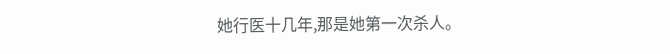她行医十几年,那是她第一次杀人。